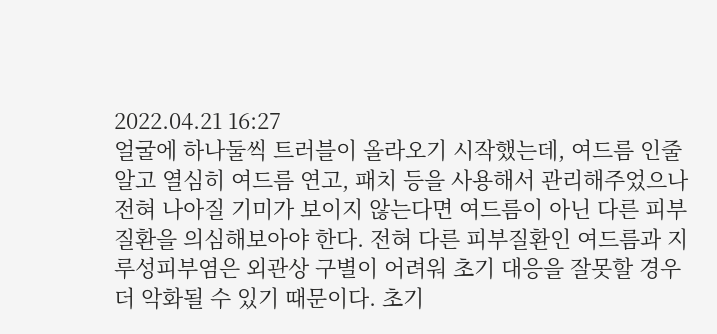2022.04.21 16:27
얼굴에 하나둘씩 트러블이 올라오기 시작했는데, 여드름 인줄 알고 열심히 여드름 연고, 패치 등을 사용해서 관리해주었으나 전혀 나아질 기미가 보이지 않는다면 여드름이 아닌 다른 피부질환을 의심해보아야 한다. 전혀 다른 피부질환인 여드름과 지루성피부염은 외관상 구별이 어려워 초기 대응을 잘못할 경우 더 악화될 수 있기 때문이다. 초기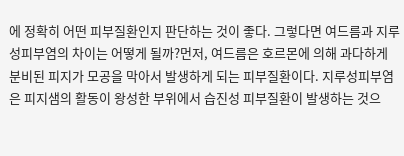에 정확히 어떤 피부질환인지 판단하는 것이 좋다. 그렇다면 여드름과 지루성피부염의 차이는 어떻게 될까?먼저, 여드름은 호르몬에 의해 과다하게 분비된 피지가 모공을 막아서 발생하게 되는 피부질환이다. 지루성피부염은 피지샘의 활동이 왕성한 부위에서 습진성 피부질환이 발생하는 것으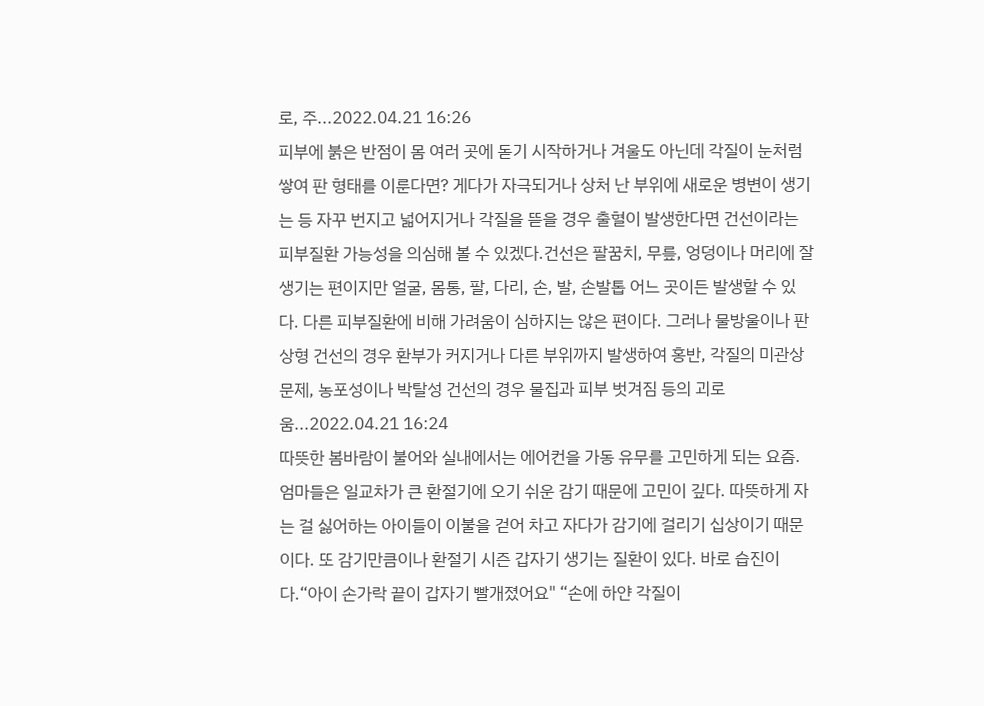로, 주...2022.04.21 16:26
피부에 붉은 반점이 몸 여러 곳에 돋기 시작하거나 겨울도 아닌데 각질이 눈처럼 쌓여 판 형태를 이룬다면? 게다가 자극되거나 상처 난 부위에 새로운 병변이 생기는 등 자꾸 번지고 넓어지거나 각질을 뜯을 경우 출혈이 발생한다면 건선이라는 피부질환 가능성을 의심해 볼 수 있겠다.건선은 팔꿈치, 무릎, 엉덩이나 머리에 잘 생기는 편이지만 얼굴, 몸통, 팔, 다리, 손, 발, 손발톱 어느 곳이든 발생할 수 있다. 다른 피부질환에 비해 가려움이 심하지는 않은 편이다. 그러나 물방울이나 판상형 건선의 경우 환부가 커지거나 다른 부위까지 발생하여 홍반, 각질의 미관상 문제, 농포성이나 박탈성 건선의 경우 물집과 피부 벗겨짐 등의 괴로움...2022.04.21 16:24
따뜻한 봄바람이 불어와 실내에서는 에어컨을 가동 유무를 고민하게 되는 요즘. 엄마들은 일교차가 큰 환절기에 오기 쉬운 감기 때문에 고민이 깊다. 따뜻하게 자는 걸 싫어하는 아이들이 이불을 걷어 차고 자다가 감기에 걸리기 십상이기 때문이다. 또 감기만큼이나 환절기 시즌 갑자기 생기는 질환이 있다. 바로 습진이다.“아이 손가락 끝이 갑자기 빨개졌어요" “손에 하얀 각질이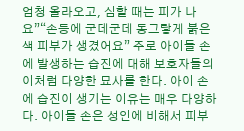엄청 올라오고, 심할 때는 피가 나요”“손등에 군데군데 동그랗게 붉은색 피부가 생겼어요” 주로 아이들 손에 발생하는 습진에 대해 보호자들의 이처럼 다양한 묘사를 한다. 아이 손에 습진이 생기는 이유는 매우 다양하다. 아이들 손은 성인에 비해서 피부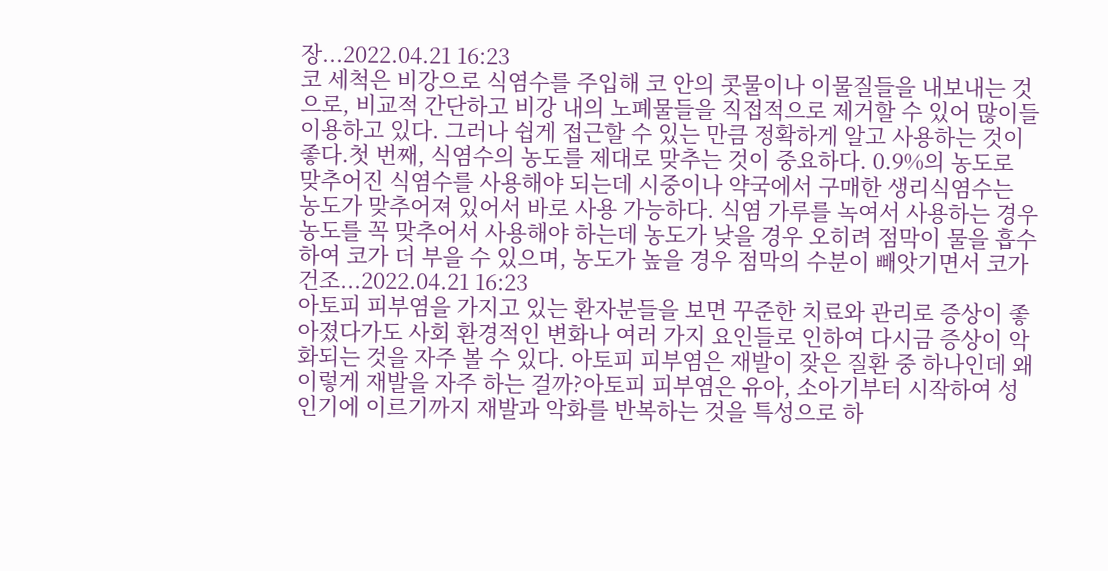장...2022.04.21 16:23
코 세척은 비강으로 식염수를 주입해 코 안의 콧물이나 이물질들을 내보내는 것으로, 비교적 간단하고 비강 내의 노폐물들을 직접적으로 제거할 수 있어 많이들 이용하고 있다. 그러나 쉽게 접근할 수 있는 만큼 정확하게 알고 사용하는 것이 좋다.첫 번째, 식염수의 농도를 제대로 맞추는 것이 중요하다. 0.9%의 농도로 맞추어진 식염수를 사용해야 되는데 시중이나 약국에서 구매한 생리식염수는 농도가 맞추어져 있어서 바로 사용 가능하다. 식염 가루를 녹여서 사용하는 경우 농도를 꼭 맞추어서 사용해야 하는데 농도가 낮을 경우 오히려 점막이 물을 흡수하여 코가 더 부을 수 있으며, 농도가 높을 경우 점막의 수분이 빼앗기면서 코가 건조...2022.04.21 16:23
아토피 피부염을 가지고 있는 환자분들을 보면 꾸준한 치료와 관리로 증상이 좋아졌다가도 사회 환경적인 변화나 여러 가지 요인들로 인하여 다시금 증상이 악화되는 것을 자주 볼 수 있다. 아토피 피부염은 재발이 잦은 질환 중 하나인데 왜 이렇게 재발을 자주 하는 걸까?아토피 피부염은 유아, 소아기부터 시작하여 성인기에 이르기까지 재발과 악화를 반복하는 것을 특성으로 하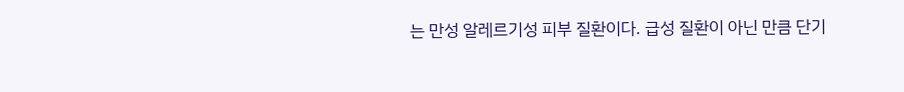는 만성 알레르기성 피부 질환이다. 급성 질환이 아닌 만큼 단기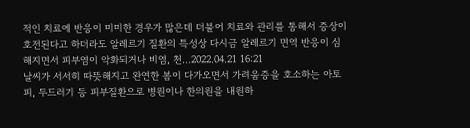적인 치료에 반응이 미미한 경우가 많은데 더불어 치료와 관리를 통해서 증상이 호전된다고 하더라도 알레르기 질환의 특성상 다시금 알레르기 면역 반응이 심해지면서 피부염이 악화되거나 비염, 천...2022.04.21 16:21
날씨가 서서히 따뜻해지고 완연한 봄이 다가오면서 가려움증을 호소하는 아토피, 두드러기 등 피부질환으로 병원이나 한의원을 내원하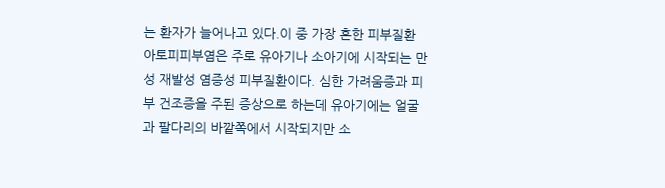는 환자가 늘어나고 있다.이 중 가장 흔한 피부질환 아토피피부염은 주로 유아기나 소아기에 시작되는 만성 재발성 염증성 피부질환이다. 심한 가려움증과 피부 건조증을 주된 증상으로 하는데 유아기에는 얼굴과 팔다리의 바깥쪽에서 시작되지만 소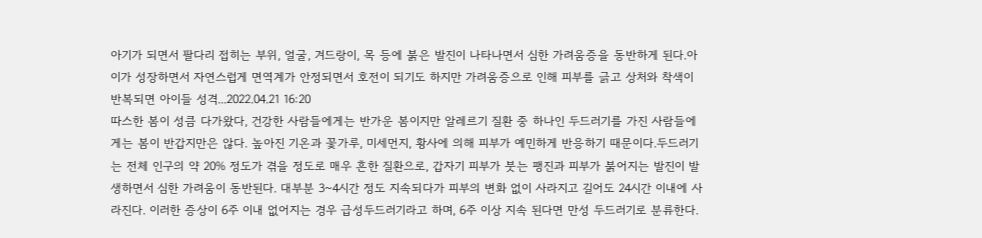아기가 되면서 팔다리 접히는 부위, 얼굴, 겨드랑이, 목 등에 붉은 발진이 나타나면서 심한 가려움증을 동반하게 된다.아이가 성장하면서 자연스럽게 면역계가 안정되면서 호전이 되기도 하지만 가려움증으로 인해 피부를 긁고 상처와 착색이 반복되면 아이들 성격...2022.04.21 16:20
따스한 봄이 성큼 다가왔다, 건강한 사람들에게는 반가운 봄이지만 알레르기 질환 중 하나인 두드러기를 가진 사람들에게는 봄이 반갑지만은 않다. 높아진 기온과 꽃가루, 미세먼지, 황사에 의해 피부가 예민하게 반응하기 때문이다.두드러기는 전체 인구의 약 20% 정도가 겪을 정도로 매우 흔한 질환으로, 갑자기 피부가 붓는 팽진과 피부가 붉어지는 발진이 발생하면서 심한 가려움이 동반된다. 대부분 3~4시간 정도 지속되다가 피부의 변화 없이 사라지고 길어도 24시간 이내에 사라진다. 이러한 증상이 6주 이내 없어지는 경우 급성두드러기라고 하며, 6주 이상 지속 된다면 만성 두드러기로 분류한다.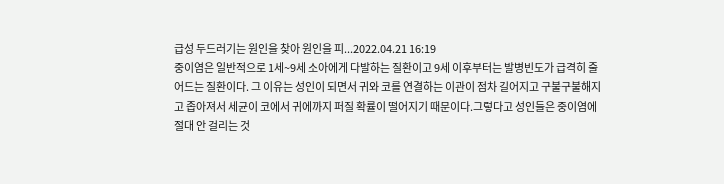급성 두드러기는 원인을 찾아 원인을 피...2022.04.21 16:19
중이염은 일반적으로 1세~9세 소아에게 다발하는 질환이고 9세 이후부터는 발병빈도가 급격히 줄어드는 질환이다. 그 이유는 성인이 되면서 귀와 코를 연결하는 이관이 점차 길어지고 구불구불해지고 좁아져서 세균이 코에서 귀에까지 퍼질 확률이 떨어지기 때문이다.그렇다고 성인들은 중이염에 절대 안 걸리는 것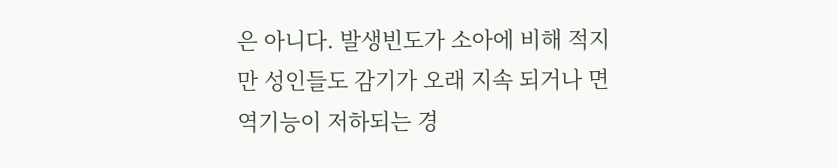은 아니다. 발생빈도가 소아에 비해 적지만 성인들도 감기가 오래 지속 되거나 면역기능이 저하되는 경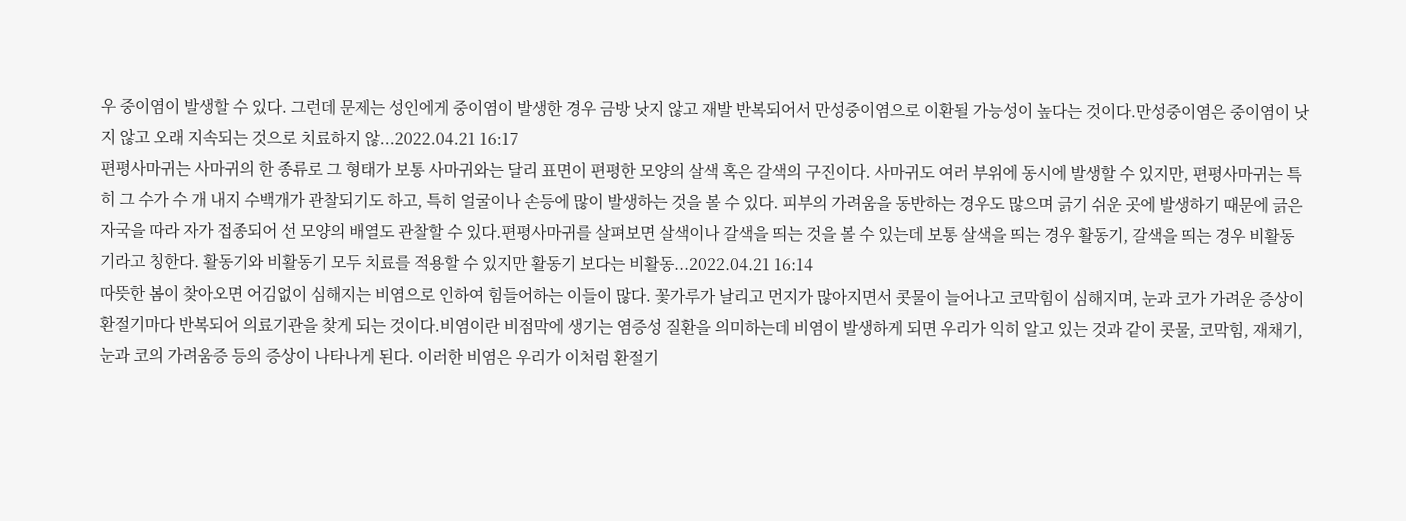우 중이염이 발생할 수 있다. 그런데 문제는 성인에게 중이염이 발생한 경우 금방 낫지 않고 재발 반복되어서 만성중이염으로 이환될 가능성이 높다는 것이다.만성중이염은 중이염이 낫지 않고 오래 지속되는 것으로 치료하지 않...2022.04.21 16:17
편평사마귀는 사마귀의 한 종류로 그 형태가 보통 사마귀와는 달리 표면이 편평한 모양의 살색 혹은 갈색의 구진이다. 사마귀도 여러 부위에 동시에 발생할 수 있지만, 편평사마귀는 특히 그 수가 수 개 내지 수백개가 관찰되기도 하고, 특히 얼굴이나 손등에 많이 발생하는 것을 볼 수 있다. 피부의 가려움을 동반하는 경우도 많으며 긁기 쉬운 곳에 발생하기 때문에 긁은 자국을 따라 자가 접종되어 선 모양의 배열도 관찰할 수 있다.편평사마귀를 살펴보면 살색이나 갈색을 띄는 것을 볼 수 있는데 보통 살색을 띄는 경우 활동기, 갈색을 띄는 경우 비활동기라고 칭한다. 활동기와 비활동기 모두 치료를 적용할 수 있지만 활동기 보다는 비활동...2022.04.21 16:14
따뜻한 봄이 찾아오면 어김없이 심해지는 비염으로 인하여 힘들어하는 이들이 많다. 꽃가루가 날리고 먼지가 많아지면서 콧물이 늘어나고 코막힘이 심해지며, 눈과 코가 가려운 증상이 환절기마다 반복되어 의료기관을 찾게 되는 것이다.비염이란 비점막에 생기는 염증성 질환을 의미하는데 비염이 발생하게 되면 우리가 익히 알고 있는 것과 같이 콧물, 코막힘, 재채기, 눈과 코의 가려움증 등의 증상이 나타나게 된다. 이러한 비염은 우리가 이처럼 환절기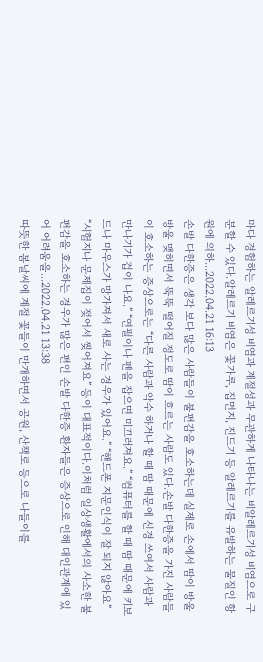마다 경험하는 알레르기성 비염과 계절성과 무관하게 나타나는 비알레르기성 비염으로 구분할 수 있다.알레르기 비염은 꽃가루, 집먼지, 진드기 등 알레르기를 유발하는 물질인 항원에 의하...2022.04.21 16:13
손발 다한증은 생각 보다 많은 사람들이 불편감을 호소하는데 실제로 손에서 땀이 방울방울 맺히면서 뚝뚝 떨어질 정도로 땀이 흐르는 사람도 있다.손발 다한증을 가진 사람들이 호소하는 증상으로는 “다른 사람과 악수 하거나 할 때 땀 때문에 신경 쓰여서 사람과 만나기가 겁이 나요.” “연필이나 펜을 잡으면 미끄러져요.” “컴퓨터를 할 때 땀 때문에 키보드나 마우스가 망가져서 새로 사는 경우가 있어요.” “핸드폰 지문인식이 잘 되지 않아요” “시험지나 문제집이 젖어서 찢어져요” 등이 대표적이다.이처럼 일상생활에서의 사소한 불편감을 호소하는 경우가 많은 편인 손발 다한증 환자들은 증상으로 인해 대인관계에 있어 어려움을...2022.04.21 13:38
따뜻한 봄날씨에 계절 꽃들이 만개하면서 공원, 산책로 등으로 나들이를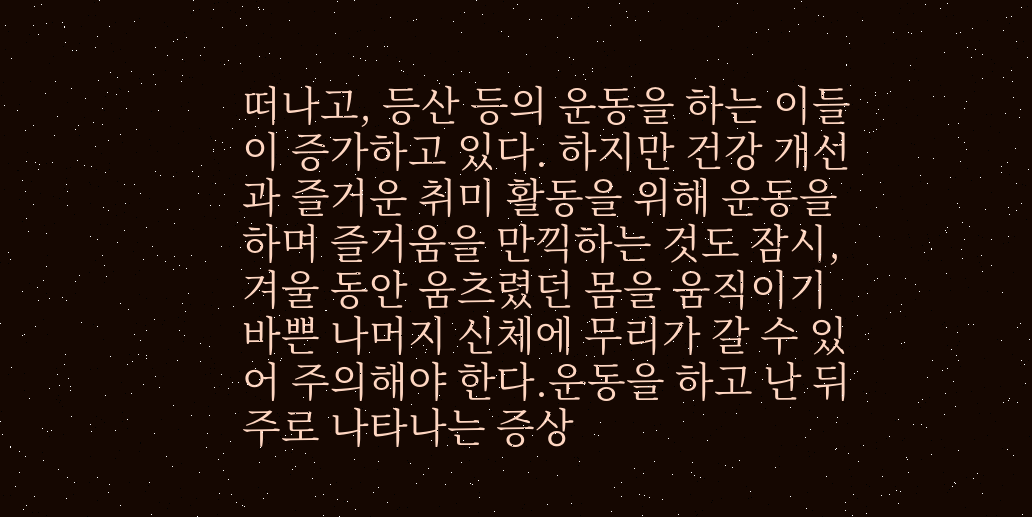떠나고, 등산 등의 운동을 하는 이들이 증가하고 있다. 하지만 건강 개선과 즐거운 취미 활동을 위해 운동을 하며 즐거움을 만끽하는 것도 잠시, 겨울 동안 움츠렸던 몸을 움직이기 바쁜 나머지 신체에 무리가 갈 수 있어 주의해야 한다.운동을 하고 난 뒤 주로 나타나는 증상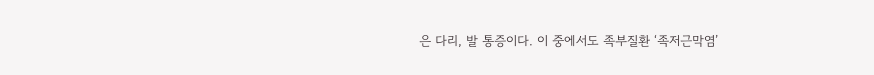은 다리, 발 통증이다. 이 중에서도 족부질환 ‘족저근막염’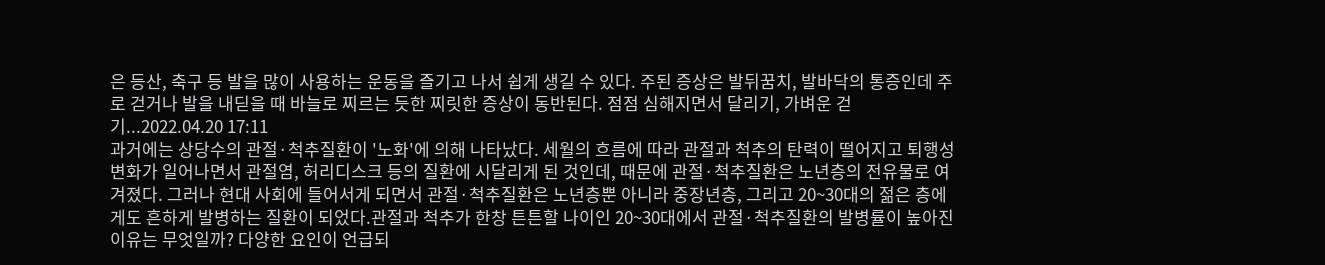은 등산, 축구 등 발을 많이 사용하는 운동을 즐기고 나서 쉽게 생길 수 있다. 주된 증상은 발뒤꿈치, 발바닥의 통증인데 주로 걷거나 발을 내딛을 때 바늘로 찌르는 듯한 찌릿한 증상이 동반된다. 점점 심해지면서 달리기, 가벼운 걷기...2022.04.20 17:11
과거에는 상당수의 관절·척추질환이 '노화'에 의해 나타났다. 세월의 흐름에 따라 관절과 척추의 탄력이 떨어지고 퇴행성 변화가 일어나면서 관절염, 허리디스크 등의 질환에 시달리게 된 것인데, 때문에 관절·척추질환은 노년층의 전유물로 여겨졌다. 그러나 현대 사회에 들어서게 되면서 관절·척추질환은 노년층뿐 아니라 중장년층, 그리고 20~30대의 젊은 층에게도 흔하게 발병하는 질환이 되었다.관절과 척추가 한창 튼튼할 나이인 20~30대에서 관절·척추질환의 발병률이 높아진 이유는 무엇일까? 다양한 요인이 언급되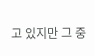고 있지만 그 중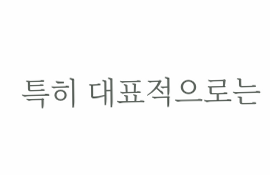특히 대표적으로는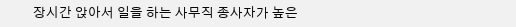장시간 앉아서 일을 하는 사무직 종사자가 높은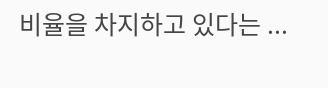비율을 차지하고 있다는 ...